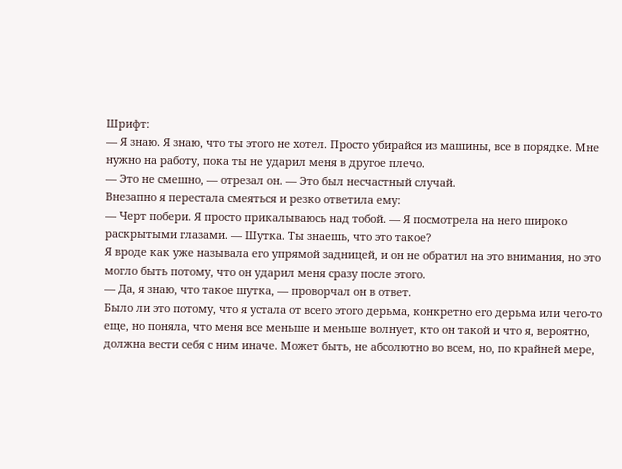Шрифт:
— Я знаю. Я знаю, что ты этого не хотел. Просто убирайся из машины, все в порядке. Мне нужно на работу, пока ты не ударил меня в другое плечо.
— Это не смешно, — отрезал он. — Это был несчастный случай.
Внезапно я перестала смеяться и резко ответила ему:
— Черт побери. Я просто прикалываюсь над тобой. — Я посмотрела на него широко раскрытыми глазами. — Шутка. Ты знаешь, что это такое?
Я вроде как уже называла его упрямой задницей, и он не обратил на это внимания, но это могло быть потому, что он ударил меня сразу после этого.
— Да, я знаю, что такое шутка, — проворчал он в ответ.
Было ли это потому, что я устала от всего этого дерьма, конкретно его дерьма или чего-то еще, но поняла, что меня все меньше и меньше волнует, кто он такой и что я, вероятно, должна вести себя с ним иначе. Может быть, не абсолютно во всем, но, по крайней мере,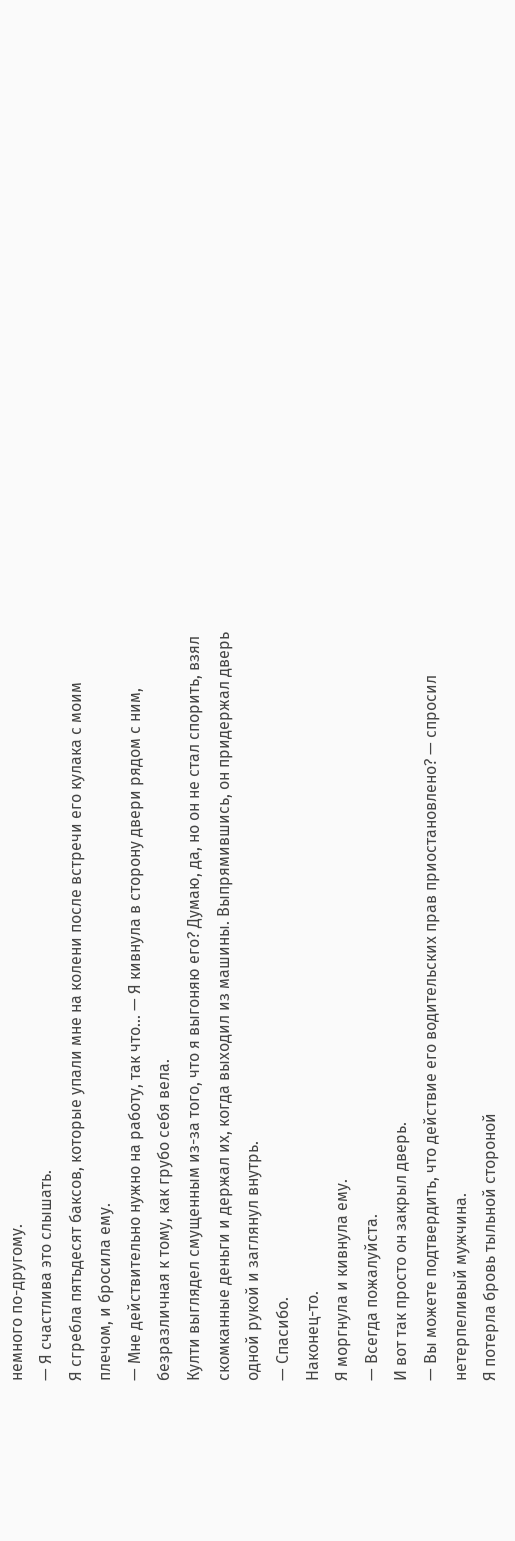немного по-другому.
— Я счастлива это слышать.
Я сгребла пятьдесят баксов, которые упали мне на колени после встречи его кулака с моим плечом, и бросила ему.
— Мне действительно нужно на работу, так что... — Я кивнула в сторону двери рядом с ним, безразличная к тому, как грубо себя вела.
Култи выглядел смущенным из-за того, что я выгоняю его? Думаю, да, но он не стал спорить, взял скомканные деньги и держал их, когда выходил из машины. Выпрямившись, он придержал дверь одной рукой и заглянул внутрь.
— Спасибо.
Наконец-то.
Я моргнула и кивнула ему.
— Всегда пожалуйста.
И вот так просто он закрыл дверь.
— Вы можете подтвердить, что действие его водительских прав приостановлено? — спросил нетерпеливый мужчина.
Я потерла бровь тыльной стороной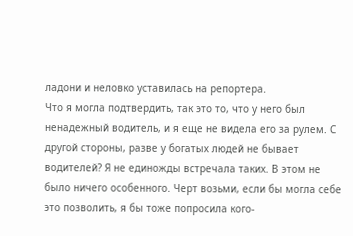ладони и неловко уставилась на репортера.
Что я могла подтвердить, так это то, что у него был ненадежный водитель, и я еще не видела его за рулем. С другой стороны, разве у богатых людей не бывает водителей? Я не единожды встречала таких. В этом не было ничего особенного. Черт возьми, если бы могла себе это позволить, я бы тоже попросила кого-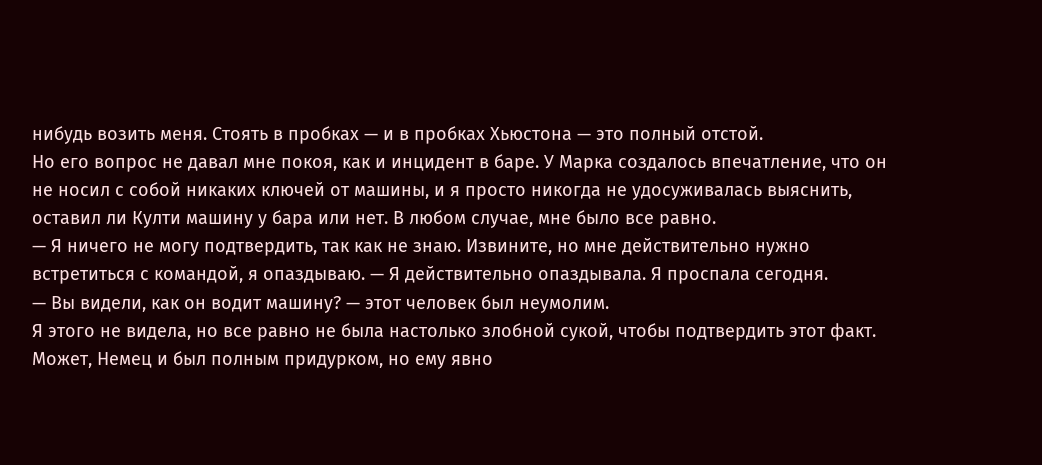нибудь возить меня. Стоять в пробках — и в пробках Хьюстона — это полный отстой.
Но его вопрос не давал мне покоя, как и инцидент в баре. У Марка создалось впечатление, что он не носил с собой никаких ключей от машины, и я просто никогда не удосуживалась выяснить, оставил ли Култи машину у бара или нет. В любом случае, мне было все равно.
— Я ничего не могу подтвердить, так как не знаю. Извините, но мне действительно нужно встретиться с командой, я опаздываю. — Я действительно опаздывала. Я проспала сегодня.
— Вы видели, как он водит машину? — этот человек был неумолим.
Я этого не видела, но все равно не была настолько злобной сукой, чтобы подтвердить этот факт. Может, Немец и был полным придурком, но ему явно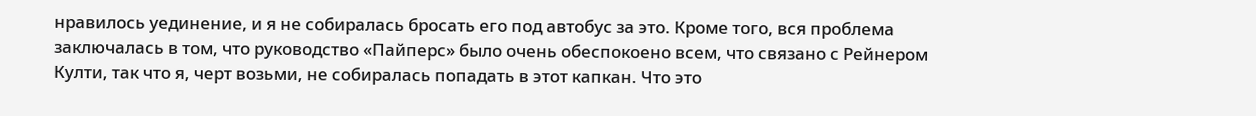нравилось уединение, и я не собиралась бросать его под автобус за это. Кроме того, вся проблема заключалась в том, что руководство «Пайперс» было очень обеспокоено всем, что связано с Рейнером Култи, так что я, черт возьми, не собиралась попадать в этот капкан. Что это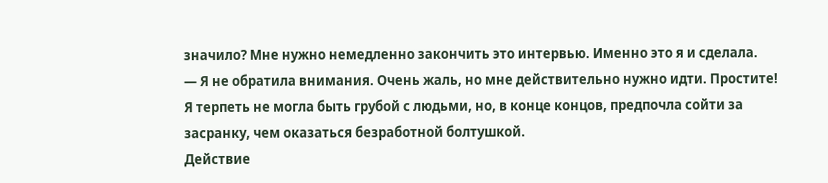значило? Мне нужно немедленно закончить это интервью. Именно это я и сделала.
— Я не обратила внимания. Очень жаль, но мне действительно нужно идти. Простите!
Я терпеть не могла быть грубой с людьми, но, в конце концов, предпочла сойти за засранку, чем оказаться безработной болтушкой.
Действие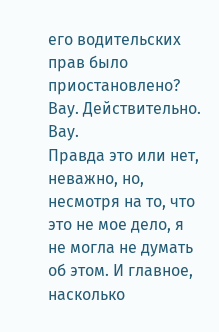его водительских прав было приостановлено? Вау. Действительно. Вау.
Правда это или нет, неважно, но, несмотря на то, что это не мое дело, я не могла не думать об этом. И главное, насколько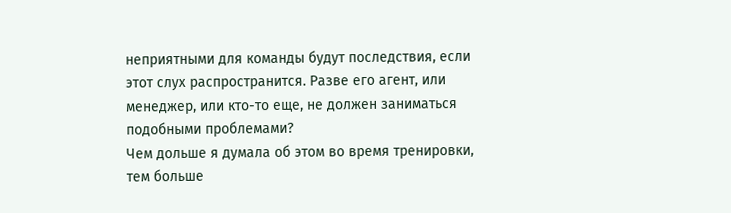неприятными для команды будут последствия, если этот слух распространится. Разве его агент, или менеджер, или кто-то еще, не должен заниматься подобными проблемами?
Чем дольше я думала об этом во время тренировки, тем больше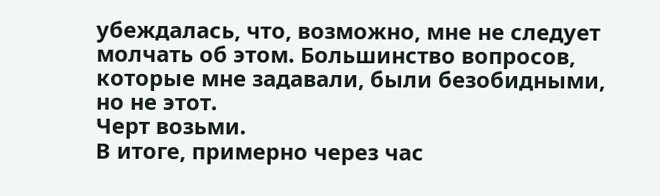убеждалась, что, возможно, мне не следует молчать об этом. Большинство вопросов, которые мне задавали, были безобидными, но не этот.
Черт возьми.
В итоге, примерно через час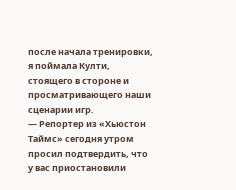после начала тренировки, я поймала Култи, стоящего в стороне и просматривающего наши сценарии игр.
— Репортер из «Хьюстон Таймс» сегодня утром просил подтвердить, что у вас приостановили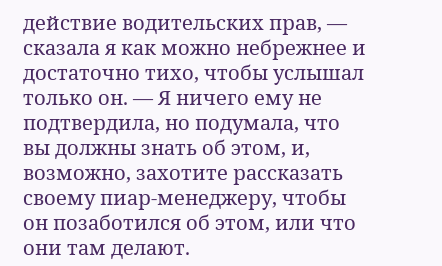действие водительских прав, — сказала я как можно небрежнее и достаточно тихо, чтобы услышал только он. — Я ничего ему не подтвердила, но подумала, что вы должны знать об этом, и, возможно, захотите рассказать своему пиар-менеджеру, чтобы он позаботился об этом, или что они там делают.